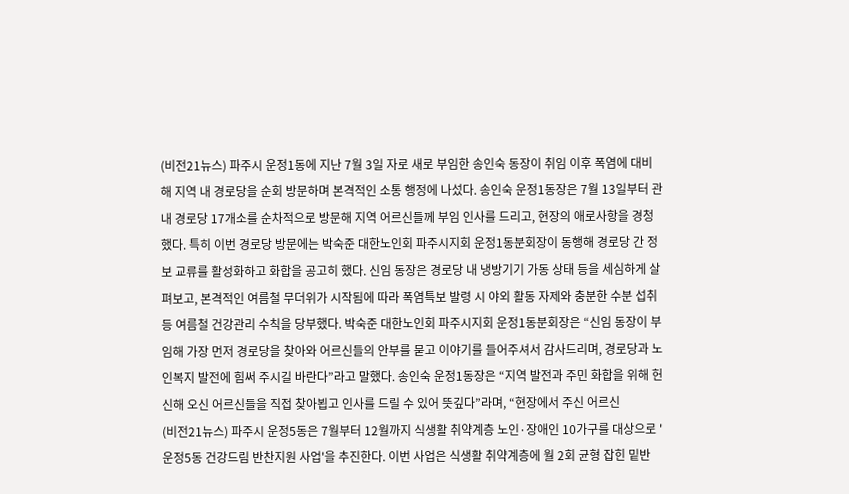(비전21뉴스) 파주시 운정1동에 지난 7월 3일 자로 새로 부임한 송인숙 동장이 취임 이후 폭염에 대비해 지역 내 경로당을 순회 방문하며 본격적인 소통 행정에 나섰다. 송인숙 운정1동장은 7월 13일부터 관내 경로당 17개소를 순차적으로 방문해 지역 어르신들께 부임 인사를 드리고, 현장의 애로사항을 경청했다. 특히 이번 경로당 방문에는 박숙준 대한노인회 파주시지회 운정1동분회장이 동행해 경로당 간 정보 교류를 활성화하고 화합을 공고히 했다. 신임 동장은 경로당 내 냉방기기 가동 상태 등을 세심하게 살펴보고, 본격적인 여름철 무더위가 시작됨에 따라 폭염특보 발령 시 야외 활동 자제와 충분한 수분 섭취 등 여름철 건강관리 수칙을 당부했다. 박숙준 대한노인회 파주시지회 운정1동분회장은 “신임 동장이 부임해 가장 먼저 경로당을 찾아와 어르신들의 안부를 묻고 이야기를 들어주셔서 감사드리며, 경로당과 노인복지 발전에 힘써 주시길 바란다”라고 말했다. 송인숙 운정1동장은 “지역 발전과 주민 화합을 위해 헌신해 오신 어르신들을 직접 찾아뵙고 인사를 드릴 수 있어 뜻깊다”라며, “현장에서 주신 어르신
(비전21뉴스) 파주시 운정5동은 7월부터 12월까지 식생활 취약계층 노인·장애인 10가구를 대상으로 '운정5동 건강드림 반찬지원 사업'을 추진한다. 이번 사업은 식생활 취약계층에 월 2회 균형 잡힌 밑반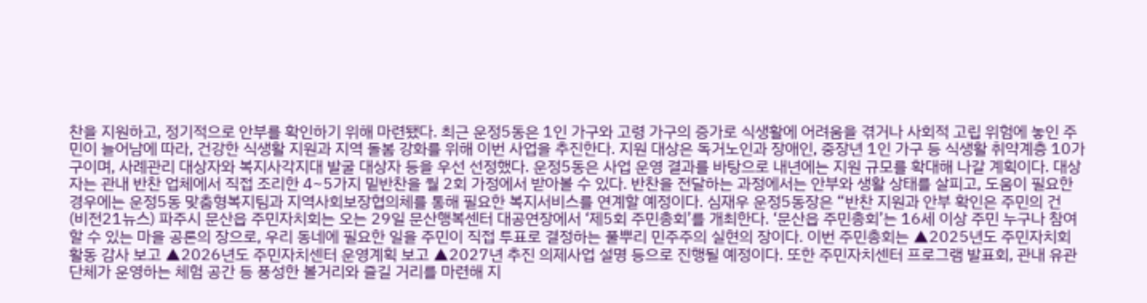찬을 지원하고, 정기적으로 안부를 확인하기 위해 마련됐다. 최근 운정5동은 1인 가구와 고령 가구의 증가로 식생활에 어려움을 겪거나 사회적 고립 위험에 놓인 주민이 늘어남에 따라, 건강한 식생활 지원과 지역 돌봄 강화를 위해 이번 사업을 추진한다. 지원 대상은 독거노인과 장애인, 중장년 1인 가구 등 식생활 취약계층 10가구이며, 사례관리 대상자와 복지사각지대 발굴 대상자 등을 우선 선정했다. 운정5동은 사업 운영 결과를 바탕으로 내년에는 지원 규모를 확대해 나갈 계획이다. 대상자는 관내 반찬 업체에서 직접 조리한 4~5가지 밑반찬을 월 2회 가정에서 받아볼 수 있다. 반찬을 전달하는 과정에서는 안부와 생활 상태를 살피고, 도움이 필요한 경우에는 운정5동 맞춤형복지팀과 지역사회보장협의체를 통해 필요한 복지서비스를 연계할 예정이다. 심재우 운정5동장은 “반찬 지원과 안부 확인은 주민의 건
(비전21뉴스) 파주시 문산읍 주민자치회는 오는 29일 문산행복센터 대공연장에서 ‘제5회 주민총회’를 개최한다. ‘문산읍 주민총회’는 16세 이상 주민 누구나 참여할 수 있는 마을 공론의 장으로, 우리 동네에 필요한 일을 주민이 직접 투표로 결정하는 풀뿌리 민주주의 실현의 장이다. 이번 주민총회는 ▲2025년도 주민자치회 활동 감사 보고 ▲2026년도 주민자치센터 운영계획 보고 ▲2027년 추진 의제사업 설명 등으로 진행될 예정이다. 또한 주민자치센터 프로그램 발표회, 관내 유관 단체가 운영하는 체험 공간 등 풍성한 볼거리와 즐길 거리를 마련해 지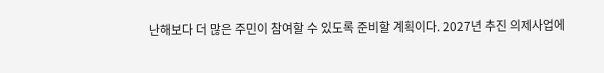난해보다 더 많은 주민이 참여할 수 있도록 준비할 계획이다. 2027년 추진 의제사업에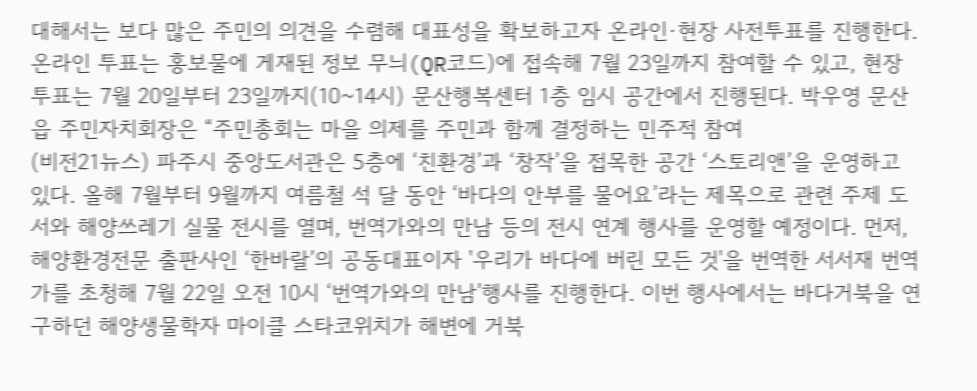대해서는 보다 많은 주민의 의견을 수렴해 대표성을 확보하고자 온라인·현장 사전투표를 진행한다. 온라인 투표는 홍보물에 게재된 정보 무늬(QR코드)에 접속해 7월 23일까지 참여할 수 있고, 현장 투표는 7월 20일부터 23일까지(10~14시) 문산행복센터 1층 임시 공간에서 진행된다. 박우영 문산읍 주민자치회장은 “주민총회는 마을 의제를 주민과 함께 결정하는 민주적 참여
(비전21뉴스) 파주시 중앙도서관은 5층에 ‘친환경’과 ‘창작’을 접목한 공간 ‘스토리앤’을 운영하고 있다. 올해 7월부터 9월까지 여름철 석 달 동안 ‘바다의 안부를 물어요’라는 제목으로 관련 주제 도서와 해양쓰레기 실물 전시를 열며, 번역가와의 만남 등의 전시 연계 행사를 운영할 예정이다. 먼저, 해양환경전문 출판사인 ‘한바랄’의 공동대표이자 '우리가 바다에 버린 모든 것'을 번역한 서서재 번역가를 초청해 7월 22일 오전 10시 ‘번역가와의 만남’행사를 진행한다. 이번 행사에서는 바다거북을 연구하던 해양생물학자 마이클 스타코위치가 해변에 거북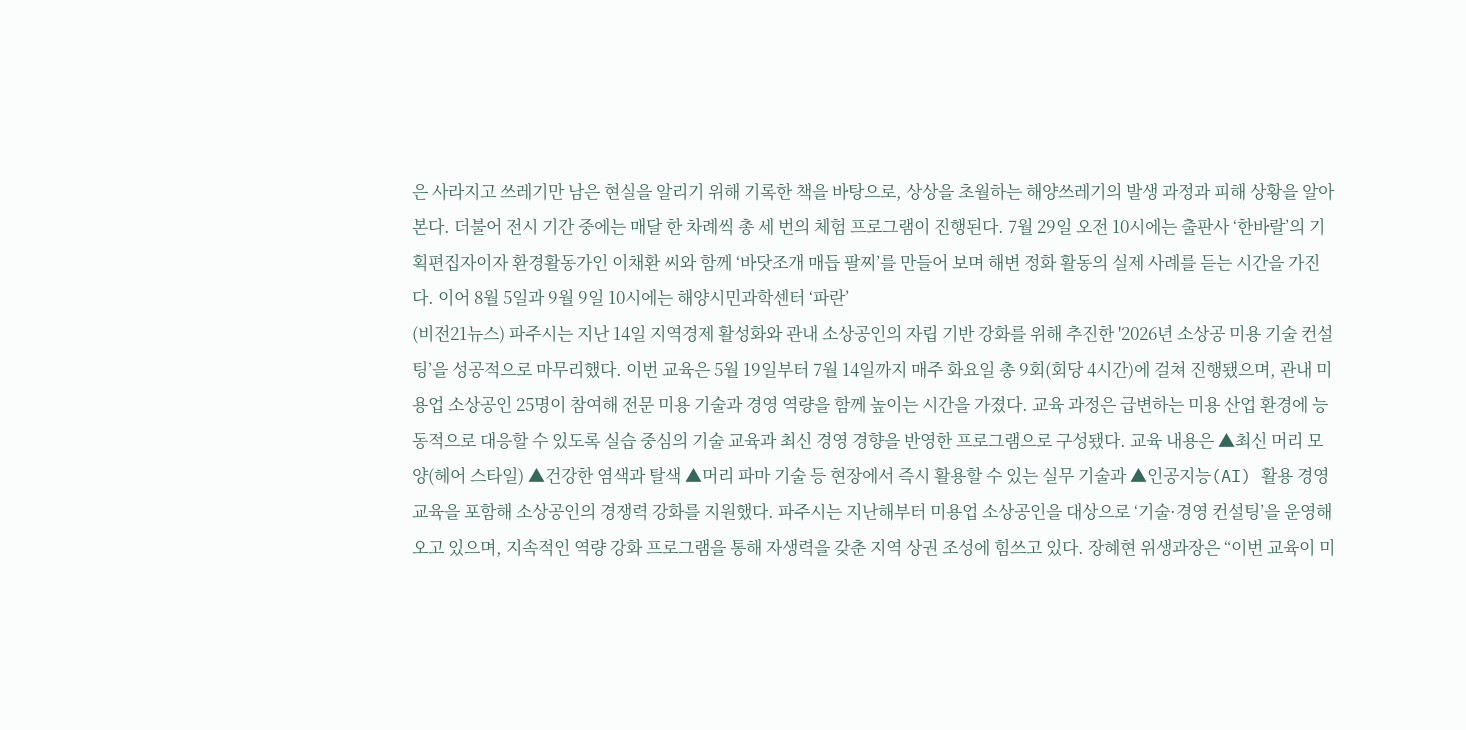은 사라지고 쓰레기만 남은 현실을 알리기 위해 기록한 책을 바탕으로, 상상을 초월하는 해양쓰레기의 발생 과정과 피해 상황을 알아본다. 더불어 전시 기간 중에는 매달 한 차례씩 총 세 번의 체험 프로그램이 진행된다. 7월 29일 오전 10시에는 출판사 ‘한바랄’의 기획편집자이자 환경활동가인 이채환 씨와 함께 ‘바닷조개 매듭 팔찌’를 만들어 보며 해변 정화 활동의 실제 사례를 듣는 시간을 가진다. 이어 8월 5일과 9월 9일 10시에는 해양시민과학센터 ‘파란’
(비전21뉴스) 파주시는 지난 14일 지역경제 활성화와 관내 소상공인의 자립 기반 강화를 위해 추진한 '2026년 소상공 미용 기술 컨설팅’을 성공적으로 마무리했다. 이번 교육은 5월 19일부터 7월 14일까지 매주 화요일 총 9회(회당 4시간)에 걸쳐 진행됐으며, 관내 미용업 소상공인 25명이 참여해 전문 미용 기술과 경영 역량을 함께 높이는 시간을 가졌다. 교육 과정은 급변하는 미용 산업 환경에 능동적으로 대응할 수 있도록 실습 중심의 기술 교육과 최신 경영 경향을 반영한 프로그램으로 구성됐다. 교육 내용은 ▲최신 머리 모양(헤어 스타일) ▲건강한 염색과 탈색 ▲머리 파마 기술 등 현장에서 즉시 활용할 수 있는 실무 기술과 ▲인공지능(AI) 활용 경영 교육을 포함해 소상공인의 경쟁력 강화를 지원했다. 파주시는 지난해부터 미용업 소상공인을 대상으로 ‘기술·경영 컨설팅’을 운영해 오고 있으며, 지속적인 역량 강화 프로그램을 통해 자생력을 갖춘 지역 상권 조성에 힘쓰고 있다. 장혜현 위생과장은 “이번 교육이 미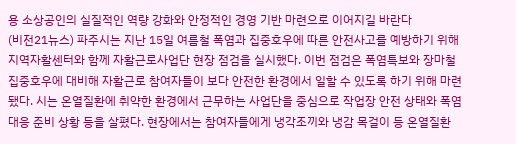용 소상공인의 실질적인 역량 강화와 안정적인 경영 기반 마련으로 이어지길 바란다
(비전21뉴스) 파주시는 지난 15일 여름철 폭염과 집중호우에 따른 안전사고를 예방하기 위해 지역자활센터와 함께 자활근로사업단 현장 점검을 실시했다. 이번 점검은 폭염특보와 장마철 집중호우에 대비해 자활근로 참여자들이 보다 안전한 환경에서 일할 수 있도록 하기 위해 마련됐다. 시는 온열질환에 취약한 환경에서 근무하는 사업단을 중심으로 작업장 안전 상태와 폭염 대응 준비 상황 등을 살폈다. 현장에서는 참여자들에게 냉각조끼와 냉감 목걸이 등 온열질환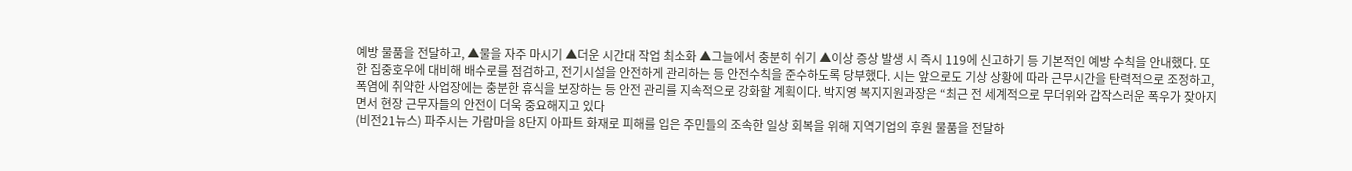예방 물품을 전달하고, ▲물을 자주 마시기 ▲더운 시간대 작업 최소화 ▲그늘에서 충분히 쉬기 ▲이상 증상 발생 시 즉시 119에 신고하기 등 기본적인 예방 수칙을 안내했다. 또한 집중호우에 대비해 배수로를 점검하고, 전기시설을 안전하게 관리하는 등 안전수칙을 준수하도록 당부했다. 시는 앞으로도 기상 상황에 따라 근무시간을 탄력적으로 조정하고, 폭염에 취약한 사업장에는 충분한 휴식을 보장하는 등 안전 관리를 지속적으로 강화할 계획이다. 박지영 복지지원과장은 “최근 전 세계적으로 무더위와 갑작스러운 폭우가 잦아지면서 현장 근무자들의 안전이 더욱 중요해지고 있다
(비전21뉴스) 파주시는 가람마을 8단지 아파트 화재로 피해를 입은 주민들의 조속한 일상 회복을 위해 지역기업의 후원 물품을 전달하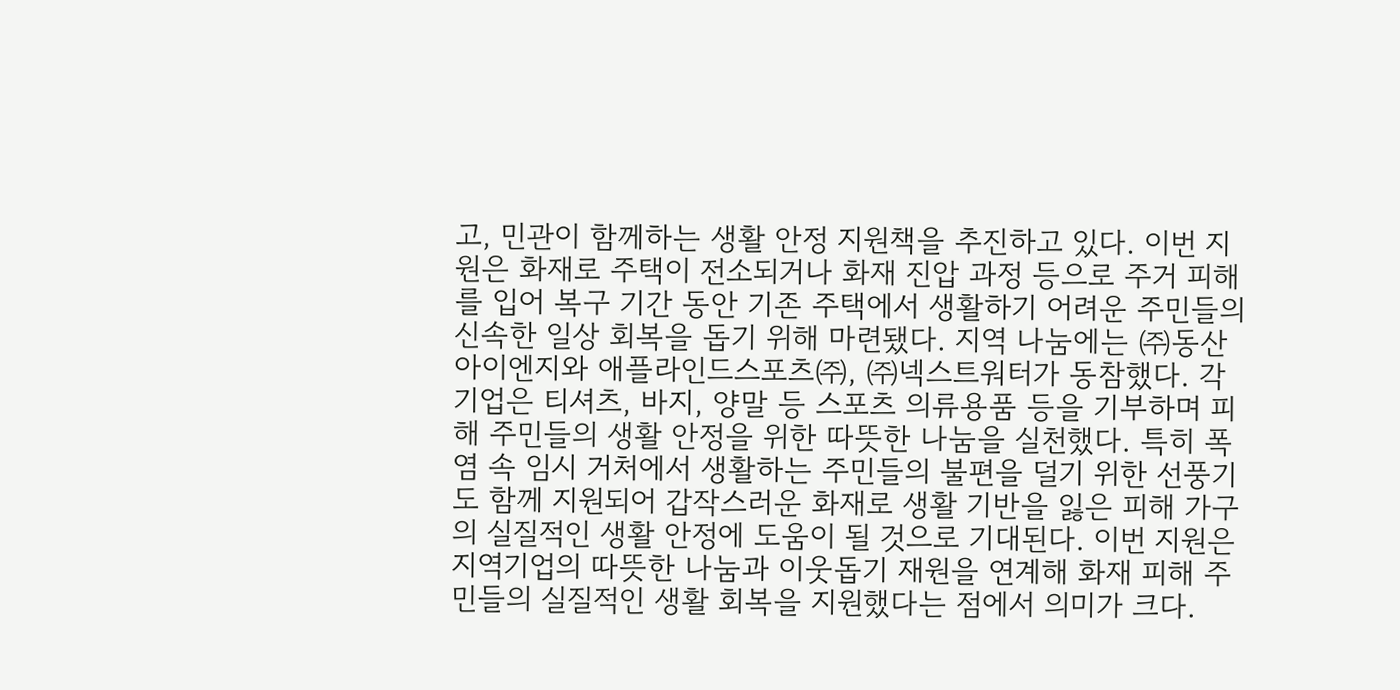고, 민관이 함께하는 생활 안정 지원책을 추진하고 있다. 이번 지원은 화재로 주택이 전소되거나 화재 진압 과정 등으로 주거 피해를 입어 복구 기간 동안 기존 주택에서 생활하기 어려운 주민들의 신속한 일상 회복을 돕기 위해 마련됐다. 지역 나눔에는 ㈜동산아이엔지와 애플라인드스포츠㈜, ㈜넥스트워터가 동참했다. 각 기업은 티셔츠, 바지, 양말 등 스포츠 의류용품 등을 기부하며 피해 주민들의 생활 안정을 위한 따뜻한 나눔을 실천했다. 특히 폭염 속 임시 거처에서 생활하는 주민들의 불편을 덜기 위한 선풍기도 함께 지원되어 갑작스러운 화재로 생활 기반을 잃은 피해 가구의 실질적인 생활 안정에 도움이 될 것으로 기대된다. 이번 지원은 지역기업의 따뜻한 나눔과 이웃돕기 재원을 연계해 화재 피해 주민들의 실질적인 생활 회복을 지원했다는 점에서 의미가 크다.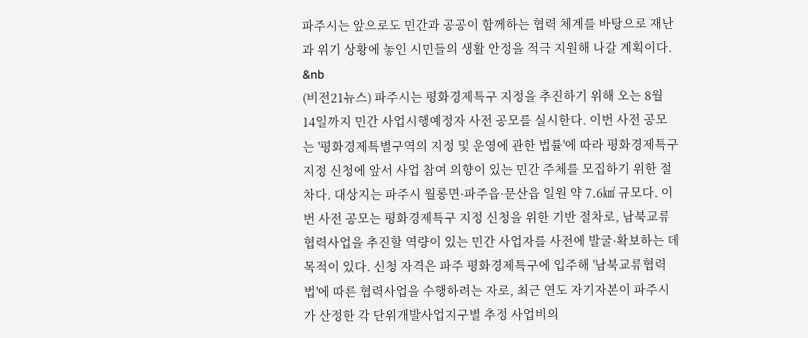파주시는 앞으로도 민간과 공공이 함께하는 협력 체계를 바탕으로 재난과 위기 상황에 놓인 시민들의 생활 안정을 적극 지원해 나갈 계획이다. &nb
(비전21뉴스) 파주시는 평화경제특구 지정을 추진하기 위해 오는 8월 14일까지 민간 사업시행예정자 사전 공모를 실시한다. 이번 사전 공모는 '평화경제특별구역의 지정 및 운영에 관한 법률'에 따라 평화경제특구 지정 신청에 앞서 사업 참여 의향이 있는 민간 주체를 모집하기 위한 절차다. 대상지는 파주시 월롱면·파주읍·문산읍 일원 약 7.6㎢ 규모다. 이번 사전 공모는 평화경제특구 지정 신청을 위한 기반 절차로, 남북교류협력사업을 추진할 역량이 있는 민간 사업자를 사전에 발굴·확보하는 데 목적이 있다. 신청 자격은 파주 평화경제특구에 입주해 '남북교류협력법'에 따른 협력사업을 수행하려는 자로, 최근 연도 자기자본이 파주시가 산정한 각 단위개발사업지구별 추정 사업비의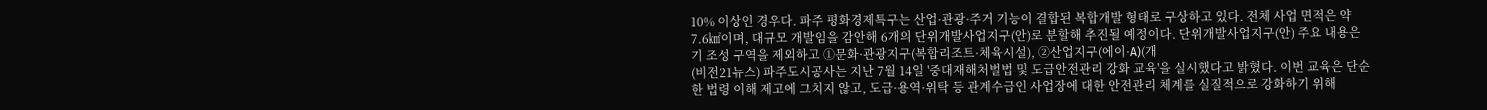10% 이상인 경우다. 파주 평화경제특구는 산업·관광·주거 기능이 결합된 복합개발 형태로 구상하고 있다. 전체 사업 면적은 약 7.6㎢이며, 대규모 개발임을 감안해 6개의 단위개발사업지구(안)로 분할해 추진될 예정이다. 단위개발사업지구(안) 주요 내용은 기 조성 구역을 제외하고 ①문화·관광지구(복합리조트·체육시설), ②산업지구(에이·A)(개
(비전21뉴스) 파주도시공사는 지난 7월 14일 '중대재해처벌법 및 도급안전관리 강화 교육'을 실시했다고 밝혔다. 이번 교육은 단순한 법령 이해 제고에 그치지 않고, 도급·용역·위탁 등 관계수급인 사업장에 대한 안전관리 체계를 실질적으로 강화하기 위해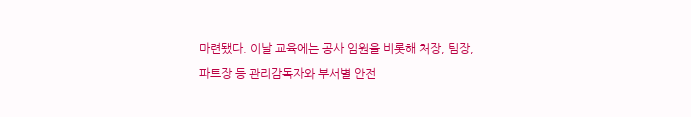마련됐다. 이날 교육에는 공사 임원을 비롯해 처장, 팀장, 파트장 등 관리감독자와 부서별 안전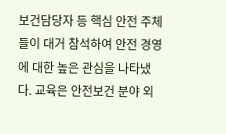보건담당자 등 핵심 안전 주체들이 대거 참석하여 안전 경영에 대한 높은 관심을 나타냈다. 교육은 안전보건 분야 외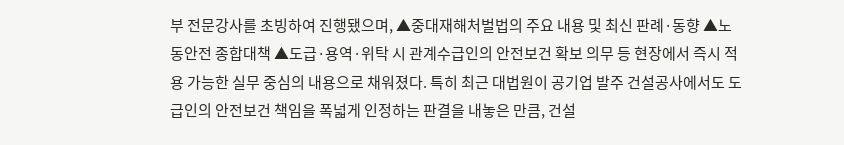부 전문강사를 초빙하여 진행됐으며, ▲중대재해처벌법의 주요 내용 및 최신 판례·동향 ▲노동안전 종합대책 ▲도급·용역·위탁 시 관계수급인의 안전보건 확보 의무 등 현장에서 즉시 적용 가능한 실무 중심의 내용으로 채워졌다. 특히 최근 대법원이 공기업 발주 건설공사에서도 도급인의 안전보건 책임을 폭넓게 인정하는 판결을 내놓은 만큼, 건설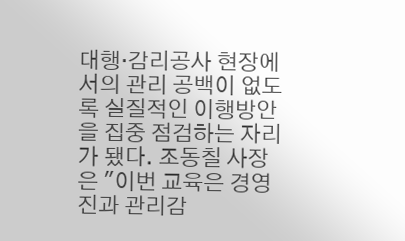대행·감리공사 현장에서의 관리 공백이 없도록 실질적인 이행방안을 집중 점검하는 자리가 됐다. 조동칠 사장은 "이번 교육은 경영진과 관리감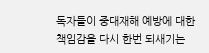독자들이 중대재해 예방에 대한 책임감을 다시 한번 되새기는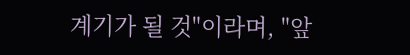계기가 될 것"이라며, "앞